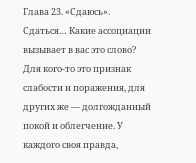Глава 23. «Сдаюсь».
Сдаться… Какие ассоциации вызывает в вас это слово? Для кого-то это признак слабости и поражения, для других же — долгожданный покой и облегчение. У каждого своя правда,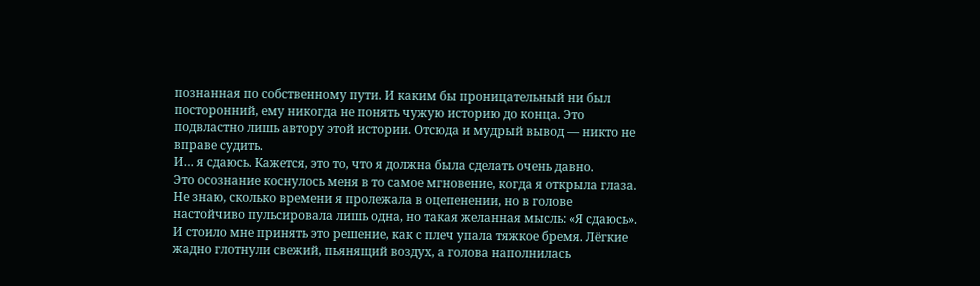познанная по собственному пути. И каким бы проницательный ни был посторонний, ему никогда не понять чужую историю до конца. Это подвластно лишь автору этой истории. Отсюда и мудрый вывод — никто не вправе судить.
И… я сдаюсь. Кажется, это то, что я должна была сделать очень давно.
Это осознание коснулось меня в то самое мгновение, когда я открыла глаза. Не знаю, сколько времени я пролежала в оцепенении, но в голове настойчиво пульсировала лишь одна, но такая желанная мысль: «Я сдаюсь».
И стоило мне принять это решение, как с плеч упала тяжкое бремя. Лёгкие жадно глотнули свежий, пьянящий воздух, а голова наполнилась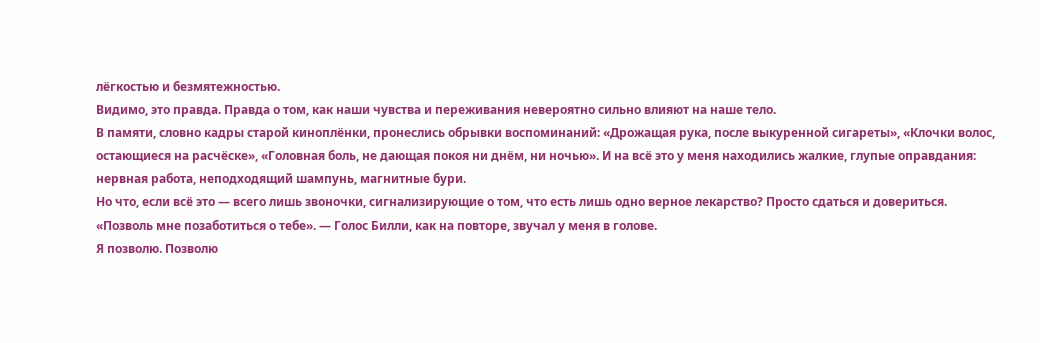лёгкостью и безмятежностью.
Видимо, это правда. Правда о том, как наши чувства и переживания невероятно сильно влияют на наше тело.
В памяти, словно кадры старой киноплёнки, пронеслись обрывки воспоминаний: «Дрожащая рука, после выкуренной сигареты», «Клочки волос, остающиеся на расчёске», «Головная боль, не дающая покоя ни днём, ни ночью». И на всё это у меня находились жалкие, глупые оправдания: нервная работа, неподходящий шампунь, магнитные бури.
Но что, если всё это — всего лишь звоночки, сигнализирующие о том, что есть лишь одно верное лекарство? Просто сдаться и довериться.
«Позволь мне позаботиться о тебе». — Голос Билли, как на повторе, звучал у меня в голове.
Я позволю. Позволю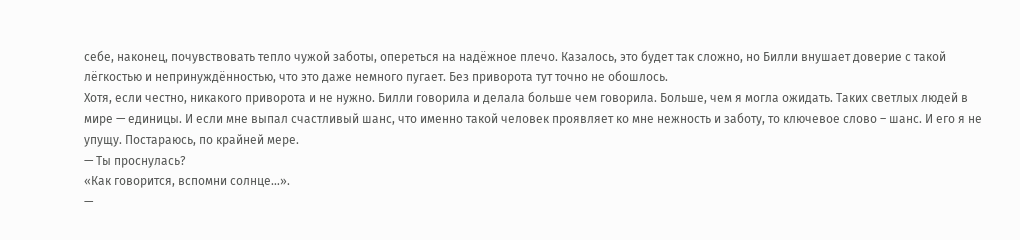себе, наконец, почувствовать тепло чужой заботы, опереться на надёжное плечо. Казалось, это будет так сложно, но Билли внушает доверие с такой лёгкостью и непринуждённостью, что это даже немного пугает. Без приворота тут точно не обошлось.
Хотя, если честно, никакого приворота и не нужно. Билли говорила и делала больше чем говорила. Больше, чем я могла ожидать. Таких светлых людей в мире — единицы. И если мне выпал счастливый шанс, что именно такой человек проявляет ко мне нежность и заботу, то ключевое слово – шанс. И его я не упущу. Постараюсь, по крайней мере.
— Ты проснулась?
«Как говорится, вспомни солнце…».
—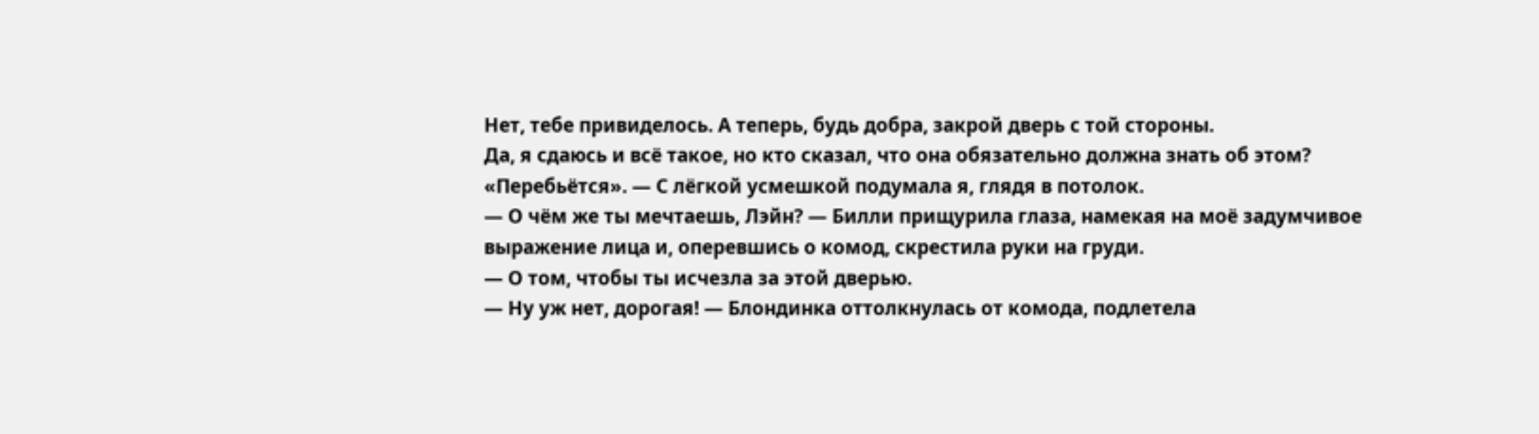Нет, тебе привиделось. А теперь, будь добра, закрой дверь с той стороны.
Да, я сдаюсь и всё такое, но кто сказал, что она обязательно должна знать об этом?
«Перебьётся». — С лёгкой усмешкой подумала я, глядя в потолок.
— О чём же ты мечтаешь, Лэйн? — Билли прищурила глаза, намекая на моё задумчивое выражение лица и, оперевшись о комод, скрестила руки на груди.
— О том, чтобы ты исчезла за этой дверью.
— Ну уж нет, дорогая! — Блондинка оттолкнулась от комода, подлетела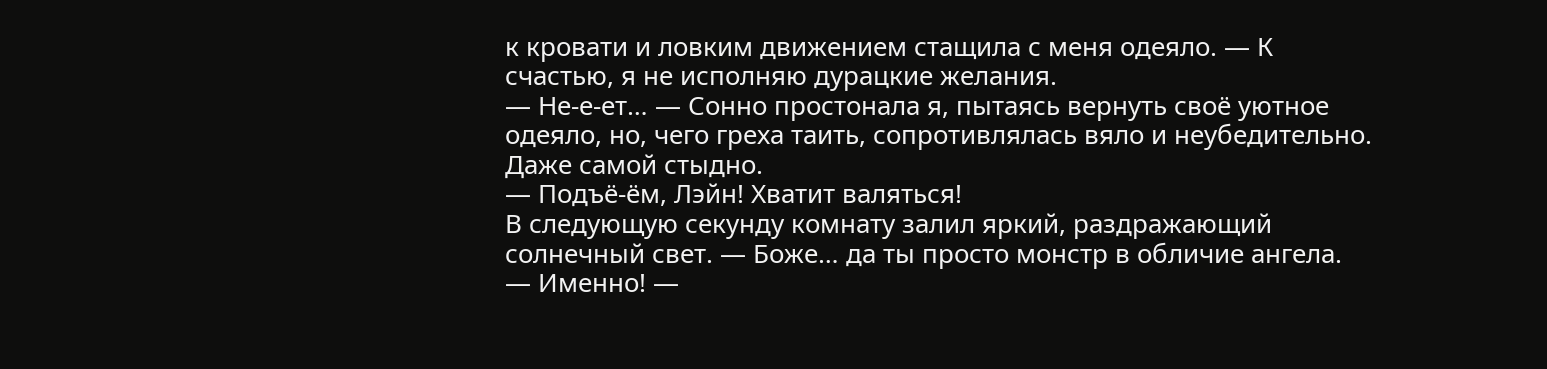к кровати и ловким движением стащила с меня одеяло. — К счастью, я не исполняю дурацкие желания.
— Не-е-ет… — Сонно простонала я, пытаясь вернуть своё уютное одеяло, но, чего греха таить, сопротивлялась вяло и неубедительно. Даже самой стыдно.
— Подъё-ём, Лэйн! Хватит валяться!
В следующую секунду комнату залил яркий, раздражающий солнечный свет. — Боже… да ты просто монстр в обличие ангела.
— Именно! —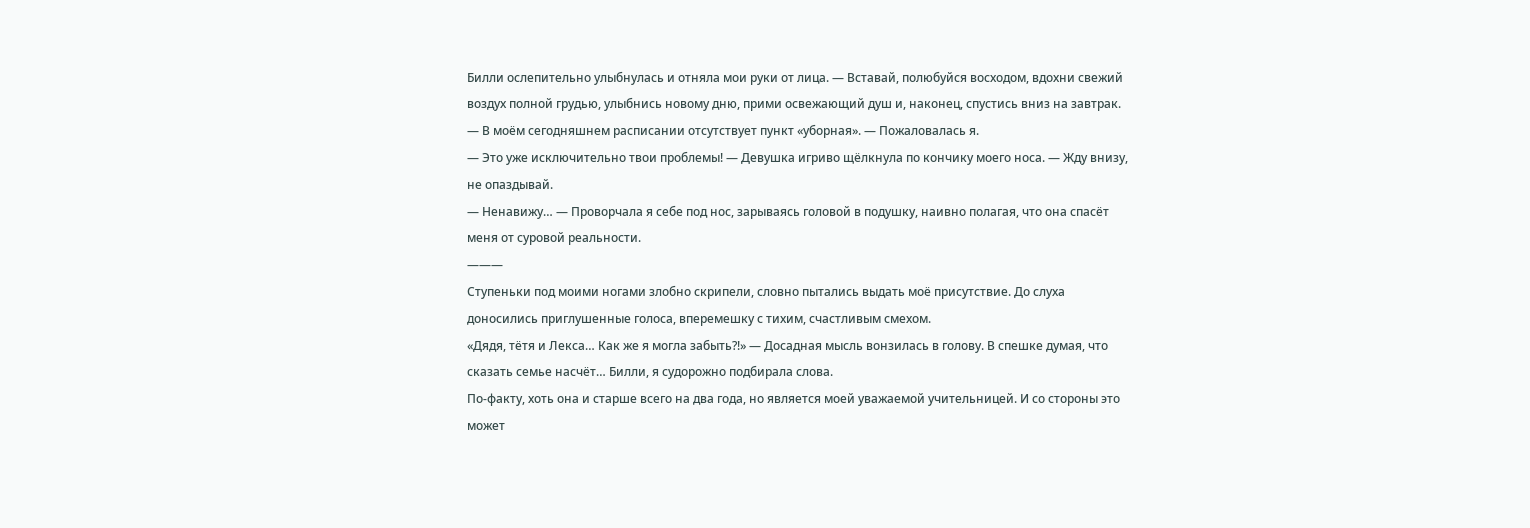Билли ослепительно улыбнулась и отняла мои руки от лица. — Вставай, полюбуйся восходом, вдохни свежий воздух полной грудью, улыбнись новому дню, прими освежающий душ и, наконец, спустись вниз на завтрак.
— В моём сегодняшнем расписании отсутствует пункт «уборная». — Пожаловалась я.
— Это уже исключительно твои проблемы! — Девушка игриво щëлкнула по кончику моего носа. — Жду внизу, не опаздывай.
— Ненавижу… — Проворчала я себе под нос, зарываясь головой в подушку, наивно полагая, что она спасёт меня от суровой реальности.
———
Ступеньки под моими ногами злобно скрипели, словно пытались выдать моё присутствие. До слуха доносились приглушенные голоса, вперемешку с тихим, счастливым смехом.
«Дядя, тётя и Лекса… Как же я могла забыть?!» — Досадная мысль вонзилась в голову. В спешке думая, что сказать семье насчёт… Билли, я судорожно подбирала слова.
По-факту, хоть она и старше всего на два года, но является моей уважаемой учительницей. И со стороны это может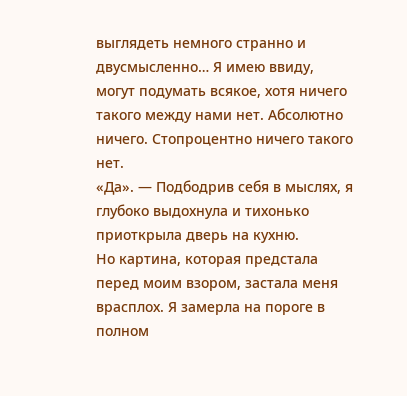выглядеть немного странно и двусмысленно… Я имею ввиду, могут подумать всякое, хотя ничего такого между нами нет. Абсолютно ничего. Стопроцентно ничего такого нет.
«Да». — Подбодрив себя в мыслях, я глубоко выдохнула и тихонько приоткрыла дверь на кухню.
Но картина, которая предстала перед моим взором, застала меня врасплох. Я замерла на пороге в полном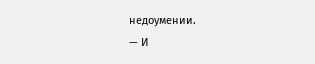недоумении.
— И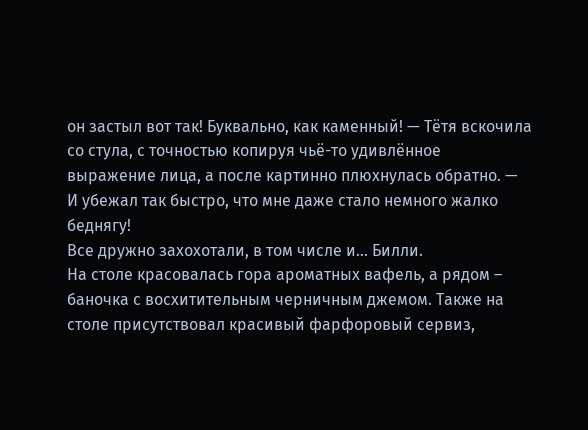он застыл вот так! Буквально, как каменный! — Тётя вскочила со стула, с точностью копируя чьё-то удивлённое выражение лица, а после картинно плюхнулась обратно. — И убежал так быстро, что мне даже стало немного жалко беднягу!
Все дружно захохотали, в том числе и… Билли.
На столе красовалась гора ароматных вафель, а рядом – баночка с восхитительным черничным джемом. Также на столе присутствовал красивый фарфоровый сервиз,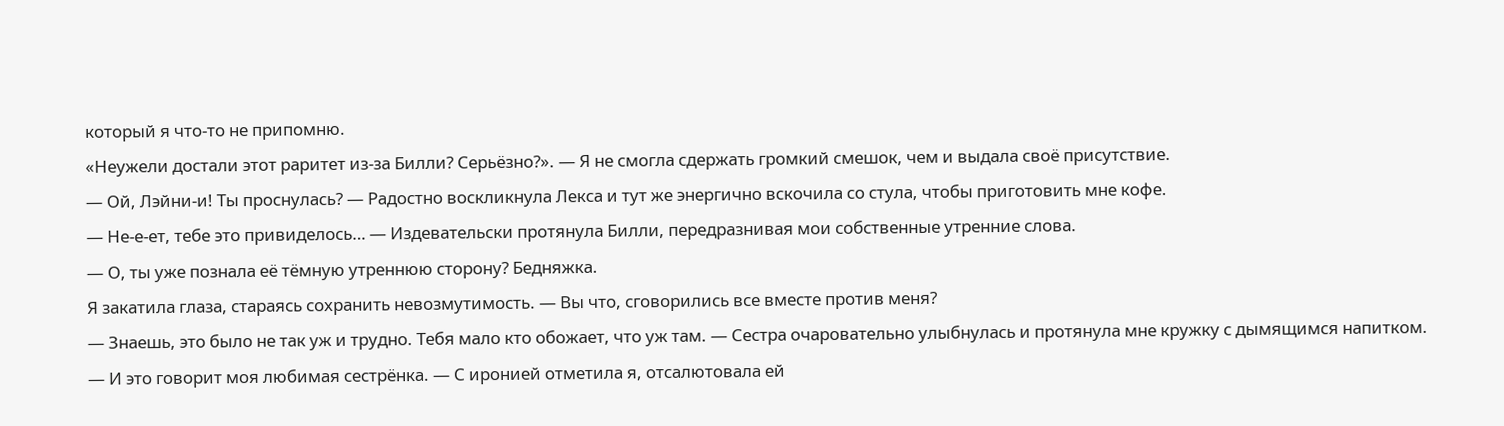который я что-то не припомню.
«Неужели достали этот раритет из-за Билли? Серьёзно?». — Я не смогла сдержать громкий смешок, чем и выдала своё присутствие.
— Ой, Лэйни-и! Ты проснулась? — Радостно воскликнула Лекса и тут же энергично вскочила со стула, чтобы приготовить мне кофе.
— Не-е-ет, тебе это привиделось… — Издевательски протянула Билли, передразнивая мои собственные утренние слова.
— О, ты уже познала её тёмную утреннюю сторону? Бедняжка.
Я закатила глаза, стараясь сохранить невозмутимость. — Вы что, сговорились все вместе против меня?
— Знаешь, это было не так уж и трудно. Тебя мало кто обожает, что уж там. — Сестра очаровательно улыбнулась и протянула мне кружку с дымящимся напитком.
— И это говорит моя любимая сестрёнка. — С иронией отметила я, отсалютовала ей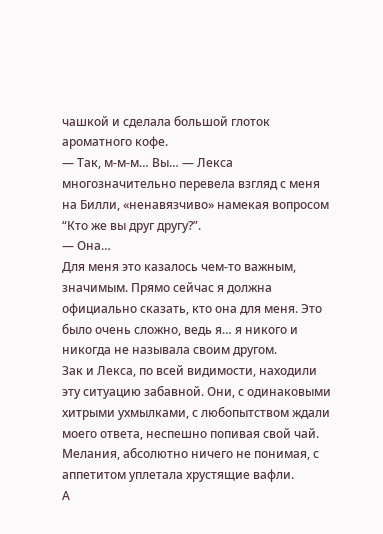чашкой и сделала большой глоток ароматного кофе.
— Так, м-м-м… Вы… — Лекса многозначительно перевела взгляд с меня на Билли, «ненавязчиво» намекая вопросом “Кто же вы друг другу?”.
— Она…
Для меня это казалось чем-то важным, значимым. Прямо сейчас я должна официально сказать, кто она для меня. Это было очень сложно, ведь я… я никого и никогда не называла своим другом.
Зак и Лекса, по всей видимости, находили эту ситуацию забавной. Они, с одинаковыми хитрыми ухмылками, с любопытством ждали моего ответа, неспешно попивая свой чай. Мелания, абсолютно ничего не понимая, с аппетитом уплетала хрустящие вафли.
А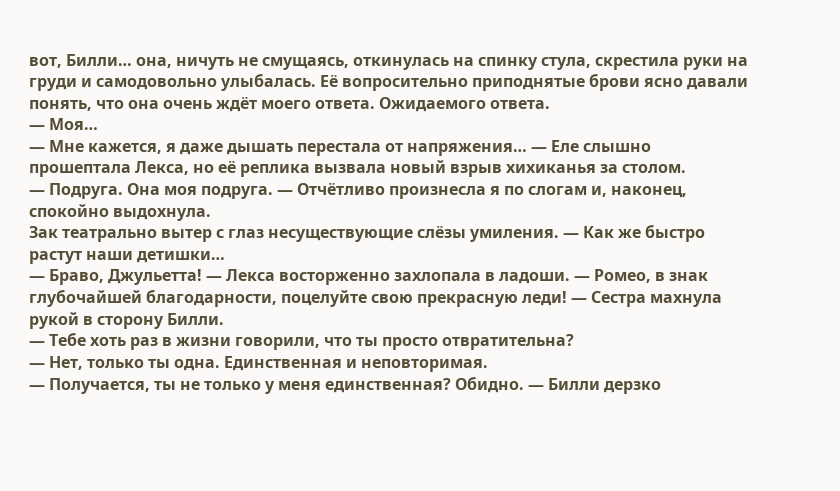вот, Билли… она, ничуть не смущаясь, откинулась на спинку стула, скрестила руки на груди и самодовольно улыбалась. Её вопросительно приподнятые брови ясно давали понять, что она очень ждёт моего ответа. Ожидаемого ответа.
— Моя…
— Мне кажется, я даже дышать перестала от напряжения… — Еле слышно прошептала Лекса, но её реплика вызвала новый взрыв хихиканья за столом.
— Подруга. Она моя подруга. — Отчётливо произнесла я по слогам и, наконец, спокойно выдохнула.
Зак театрально вытер с глаз несуществующие слёзы умиления. — Как же быстро растут наши детишки…
— Браво, Джульетта! — Лекса восторженно захлопала в ладоши. — Ромео, в знак глубочайшей благодарности, поцелуйте свою прекрасную леди! — Сестра махнула рукой в сторону Билли.
— Тебе хоть раз в жизни говорили, что ты просто отвратительна?
— Нет, только ты одна. Единственная и неповторимая.
— Получается, ты не только у меня единственная? Обидно. — Билли дерзко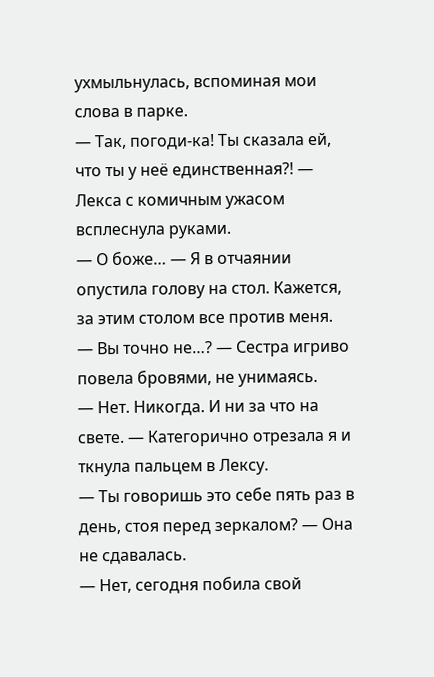ухмыльнулась, вспоминая мои слова в парке.
— Так, погоди-ка! Ты сказала ей, что ты у неё единственная?! — Лекса с комичным ужасом всплеснула руками.
— О боже… — Я в отчаянии опустила голову на стол. Кажется, за этим столом все против меня.
— Вы точно не…? — Сестра игриво повела бровями, не унимаясь.
— Нет. Никогда. И ни за что на свете. — Категорично отрезала я и ткнула пальцем в Лексу.
— Ты говоришь это себе пять раз в день, стоя перед зеркалом? — Она не сдавалась.
— Нет, сегодня побила свой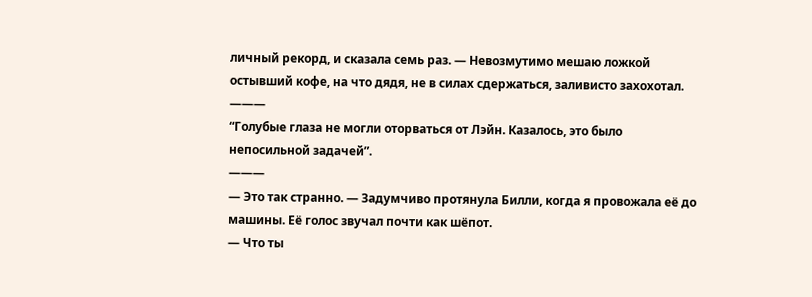личный рекорд, и сказала семь раз. — Невозмутимо мешаю ложкой остывший кофе, на что дядя, не в силах сдержаться, заливисто захохотал.
———
“Голубые глаза не могли оторваться от Лэйн. Казалось, это было непосильной задачей”.
———
— Это так странно. — Задумчиво протянула Билли, когда я провожала её до машины. Её голос звучал почти как шёпот.
— Что ты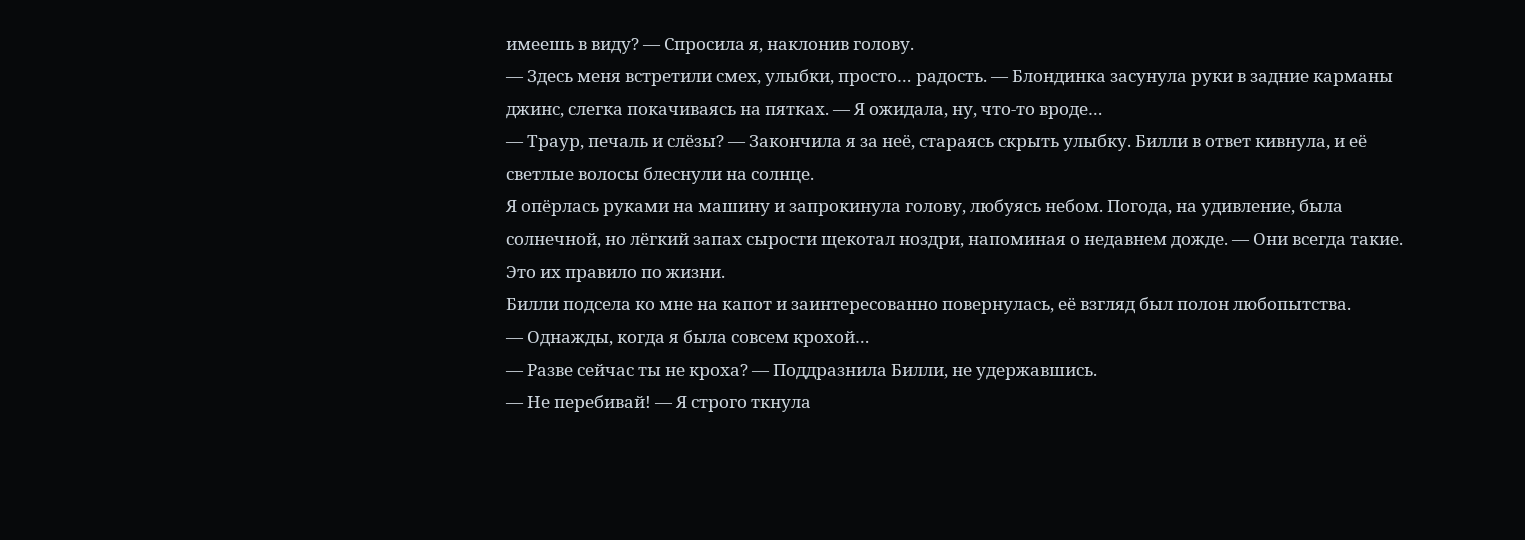имеешь в виду? — Спросила я, наклонив голову.
— Здесь меня встретили смех, улыбки, просто… радость. — Блондинка засунула руки в задние карманы джинс, слегка покачиваясь на пятках. — Я ожидала, ну, что-то вроде…
— Траур, печаль и слёзы? — Закончила я за неё, стараясь скрыть улыбку. Билли в ответ кивнула, и её светлые волосы блеснули на солнце.
Я опёрлась руками на машину и запрокинула голову, любуясь небом. Погода, на удивление, была солнечной, но лёгкий запах сырости щекотал ноздри, напоминая о недавнем дожде. — Они всегда такие. Это их правило по жизни.
Билли подсела ко мне на капот и заинтересованно повернулась, её взгляд был полон любопытства.
— Однажды, когда я была совсем крохой…
— Разве сейчас ты не кроха? — Поддразнила Билли, не удержавшись.
— Не перебивай! — Я строго ткнула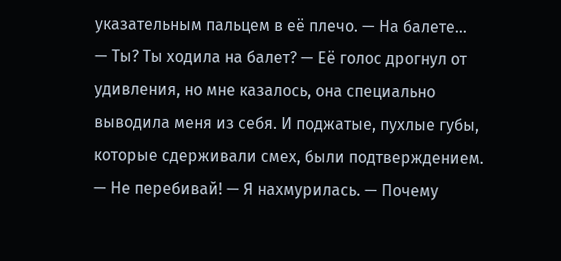указательным пальцем в её плечо. — На балете…
— Ты? Ты ходила на балет? — Её голос дрогнул от удивления, но мне казалось, она специально выводила меня из себя. И поджатые, пухлые губы, которые сдерживали смех, были подтверждением.
— Не перебивай! — Я нахмурилась. — Почему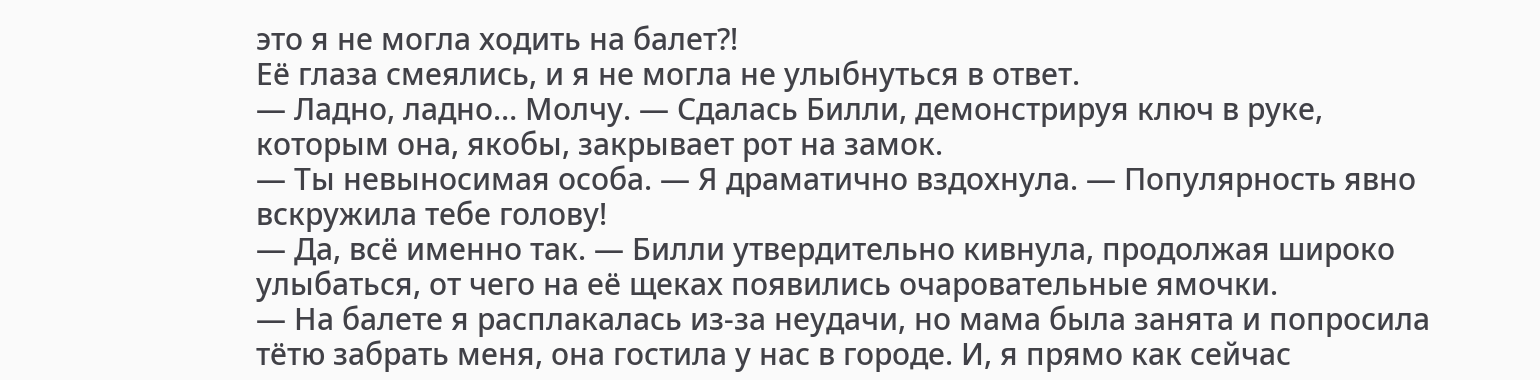это я не могла ходить на балет?!
Её глаза смеялись, и я не могла не улыбнуться в ответ.
— Ладно, ладно… Молчу. — Сдалась Билли, демонстрируя ключ в руке, которым она, якобы, закрывает рот на замок.
— Ты невыносимая особа. — Я драматично вздохнула. — Популярность явно вскружила тебе голову!
— Да, всё именно так. — Билли утвердительно кивнула, продолжая широко улыбаться, от чего на её щеках появились очаровательные ямочки.
— На балете я расплакалась из-за неудачи, но мама была занята и попросила тётю забрать меня, она гостила у нас в городе. И, я прямо как сейчас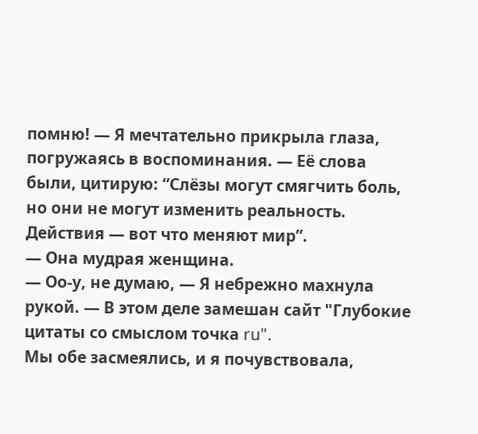помню! — Я мечтательно прикрыла глаза, погружаясь в воспоминания. — Её слова были, цитирую: “Слёзы могут смягчить боль, но они не могут изменить реальность. Действия — вот что меняют мир”.
— Она мудрая женщина.
— Оо-у, не думаю, — Я небрежно махнула рукой. — В этом деле замешан сайт "Глубокие цитаты со смыслом точка ru".
Мы обе засмеялись, и я почувствовала,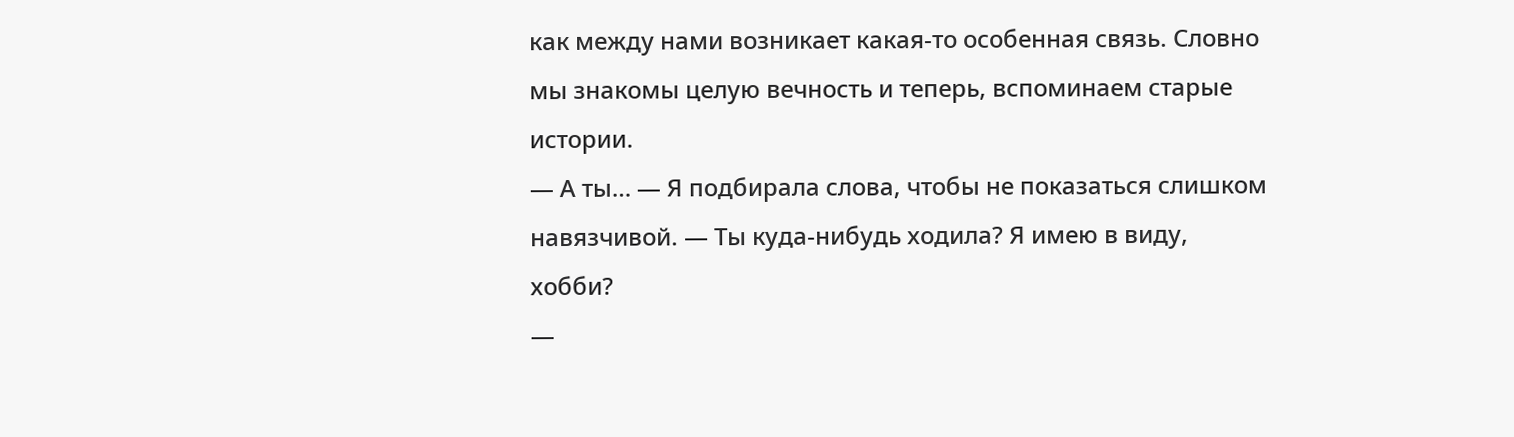как между нами возникает какая-то особенная связь. Словно мы знакомы целую вечность и теперь, вспоминаем старые истории.
— А ты… — Я подбирала слова, чтобы не показаться слишком навязчивой. — Ты куда-нибудь ходила? Я имею в виду, хобби?
—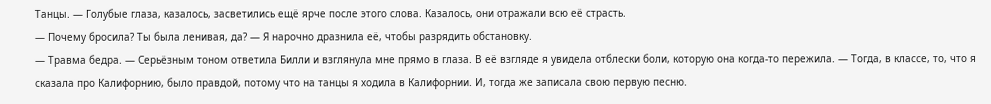Танцы. — Голубые глаза, казалось, засветились ещё ярче после этого слова. Казалось, они отражали всю её страсть.
— Почему бросила? Ты была ленивая, да? — Я нарочно дразнила её, чтобы разрядить обстановку.
— Травма бедра. — Серьёзным тоном ответила Билли и взглянула мне прямо в глаза. В её взгляде я увидела отблески боли, которую она когда-то пережила. — Тогда, в классе, то, что я сказала про Калифорнию, было правдой, потому что на танцы я ходила в Калифорнии. И, тогда же записала свою первую песню.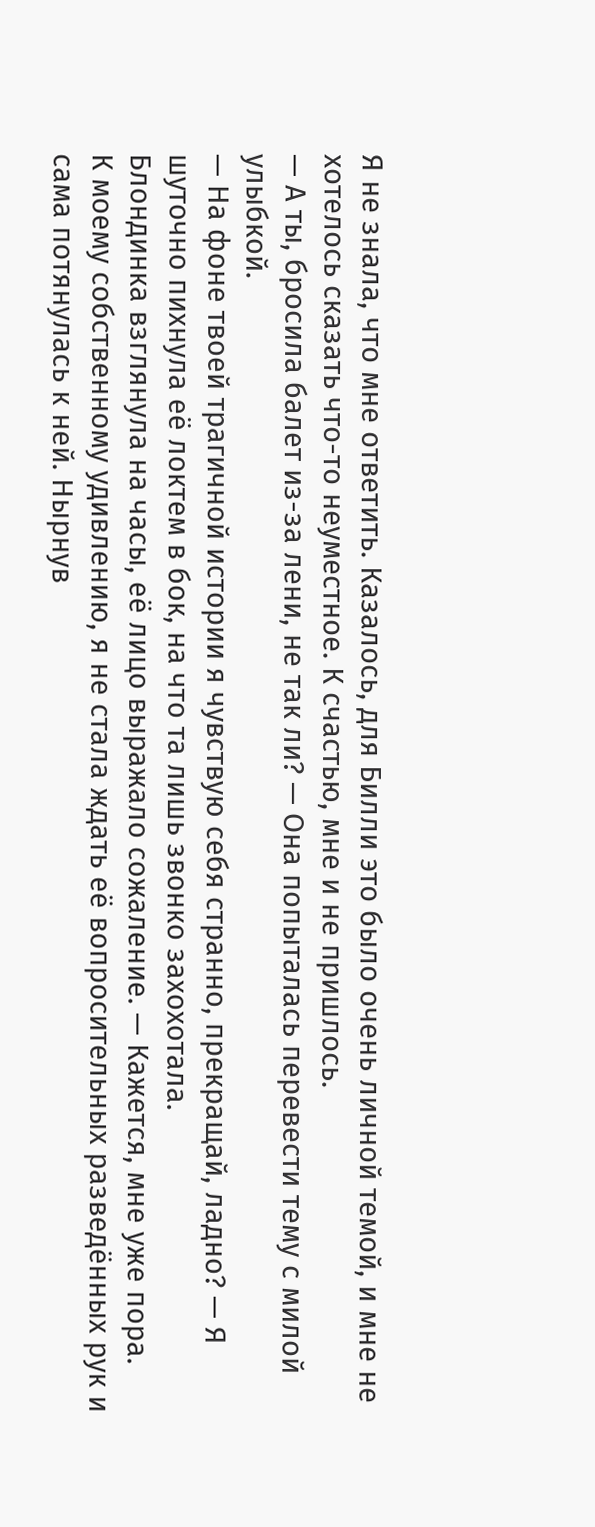Я не знала, что мне ответить. Казалось, для Билли это было очень личной темой, и мне не хотелось сказать что-то неуместное. К счастью, мне и не пришлось.
— А ты, бросила балет из-за лени, не так ли? — Она попыталась перевести тему с милой улыбкой.
— На фоне твоей трагичной истории я чувствую себя странно, прекращай, ладно? — Я шуточно пихнула её локтем в бок, на что та лишь звонко захохотала.
Блондинка взглянула на часы, её лицо выражало сожаление. — Кажется, мне уже пора.
К моему собственному удивлению, я не стала ждать её вопросительных разведённых рук и сама потянулась к ней. Нырнув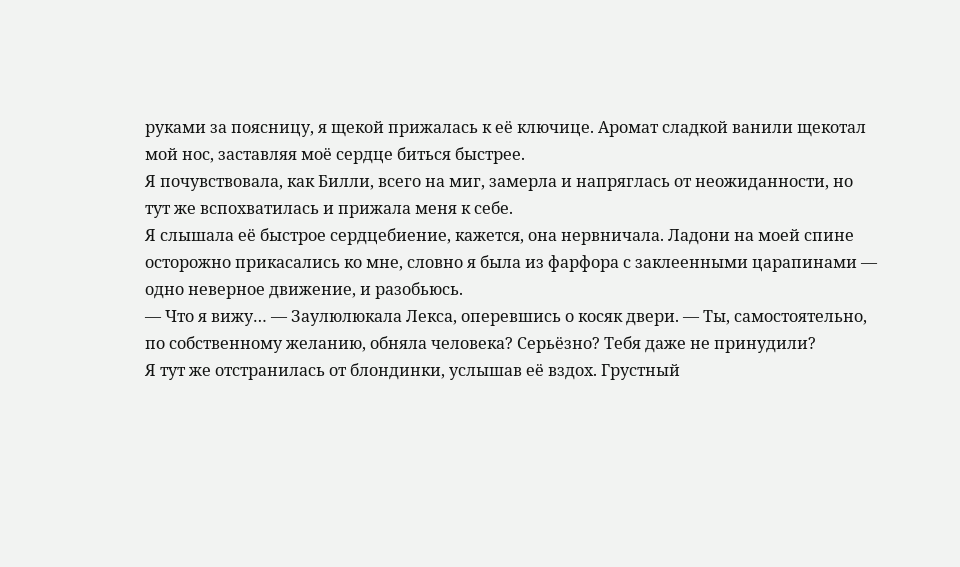руками за поясницу, я щекой прижалась к её ключице. Аромат сладкой ванили щекотал мой нос, заставляя моё сердце биться быстрее.
Я почувствовала, как Билли, всего на миг, замерла и напряглась от неожиданности, но тут же вспохватилась и прижала меня к себе.
Я слышала её быстрое сердцебиение, кажется, она нервничала. Ладони на моей спине осторожно прикасались ко мне, словно я была из фарфора с заклеенными царапинами — одно неверное движение, и разобьюсь.
— Что я вижу… — Заулюлюкала Лекса, оперевшись о косяк двери. — Ты, самостоятельно, по собственному желанию, обняла человека? Серьёзно? Тебя даже не принудили?
Я тут же отстранилась от блондинки, услышав её вздох. Грустный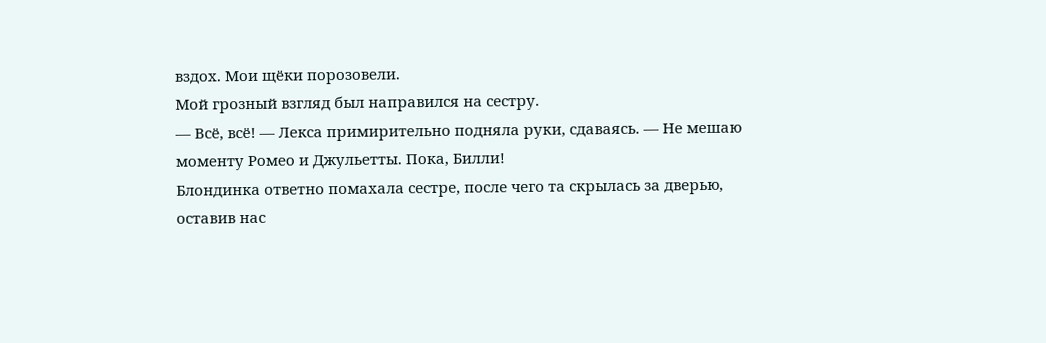вздох. Мои щёки порозовели.
Мой грозный взгляд был направился на сестру.
— Всё, всё! — Лекса примирительно подняла руки, сдаваясь. — Не мешаю моменту Ромео и Джульетты. Пока, Билли!
Блондинка ответно помахала сестре, после чего та скрылась за дверью, оставив нас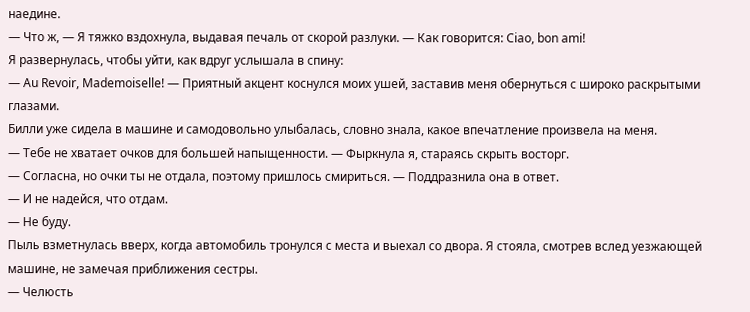наедине.
— Что ж, — Я тяжко вздохнула, выдавая печаль от скорой разлуки. — Как говорится: Ciao, bon ami!
Я развернулась, чтобы уйти, как вдруг услышала в спину:
— Au Revoir, Mademoiselle! — Приятный акцент коснулся моих ушей, заставив меня обернуться с широко раскрытыми глазами.
Билли уже сидела в машине и самодовольно улыбалась, словно знала, какое впечатление произвела на меня.
— Тебе не хватает очков для большей напыщенности. — Фыркнула я, стараясь скрыть восторг.
— Согласна, но очки ты не отдала, поэтому пришлось смириться. — Поддразнила она в ответ.
— И не надейся, что отдам.
— Не буду.
Пыль взметнулась вверх, когда автомобиль тронулся с места и выехал со двора. Я стояла, смотрев вслед уезжающей машине, не замечая приближения сестры.
— Челюсть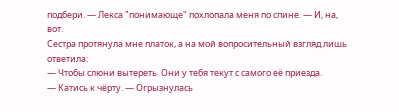подбери. — Лекса "понимающе" похлопала меня по спине. — И, на, вот.
Сестра протянула мне платок, а на мой вопросительный взгляд лишь ответила:
— Чтобы слюни вытереть. Они у тебя текут с самого её приезда.
— Катись к чёрту. — Огрызнулась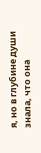я, но в глубине души знала, что она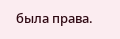была права.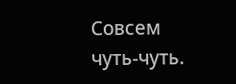Совсем чуть-чуть.